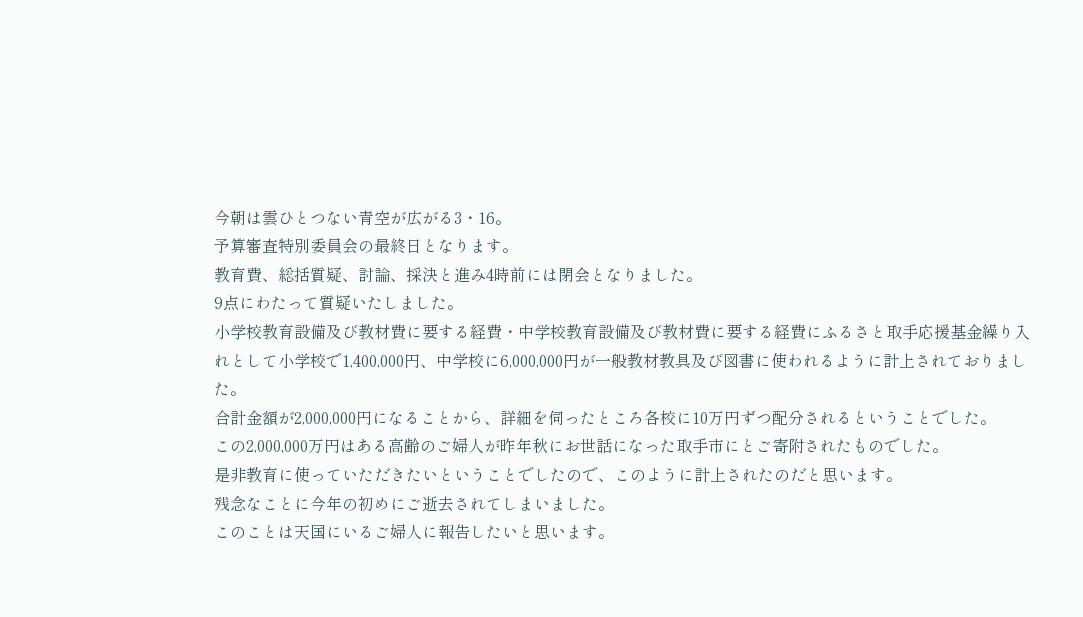今朝は雲ひとつない青空が広がる3・16。
予算審査特別委員会の最終日となります。
教育費、総括質疑、討論、採決と進み4時前には閉会となりました。
9点にわたって質疑いたしました。
小学校教育設備及び教材費に要する経費・中学校教育設備及び教材費に要する経費にふるさと取手応援基金繰り入れとして小学校で1,400,000円、中学校に6,000,000円が一般教材教具及び図書に使われるように計上されておりました。
合計金額が2,000,000円になることから、詳細を伺ったところ各校に10万円ずつ配分されるということでした。
この2,000,000万円はある高齢のご婦人が昨年秋にお世話になった取手市にとご寄附されたものでした。
是非教育に使っていただきたいということでしたので、このように計上されたのだと思います。
残念なことに今年の初めにご逝去されてしまいました。
このことは天国にいるご婦人に報告したいと思います。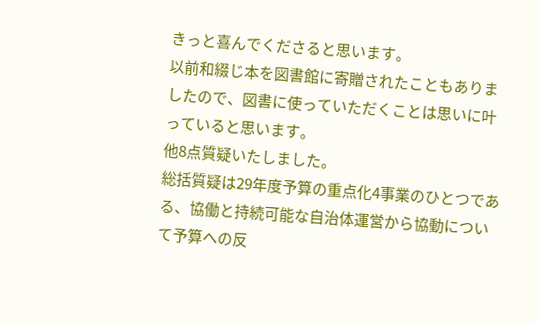きっと喜んでくださると思います。
以前和綴じ本を図書館に寄贈されたこともありましたので、図書に使っていただくことは思いに叶っていると思います。
他8点質疑いたしました。
総括質疑は29年度予算の重点化4事業のひとつである、協働と持続可能な自治体運営から協動について予算への反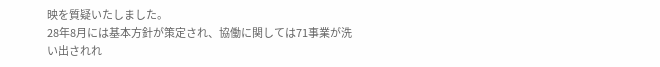映を質疑いたしました。
28年8月には基本方針が策定され、協働に関しては71事業が洗い出されれ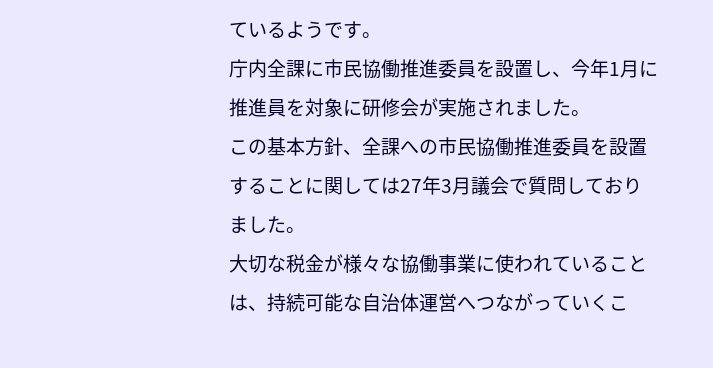ているようです。
庁内全課に市民協働推進委員を設置し、今年1月に推進員を対象に研修会が実施されました。
この基本方針、全課への市民協働推進委員を設置することに関しては27年3月議会で質問しておりました。
大切な税金が様々な協働事業に使われていることは、持続可能な自治体運営へつながっていくこ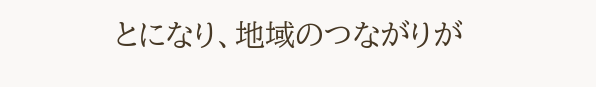とになり、地域のつながりが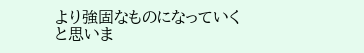より強固なものになっていくと思いま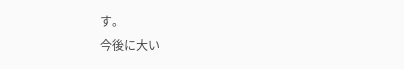す。
今後に大い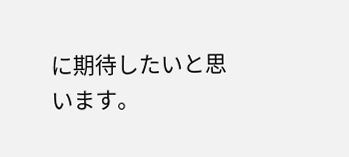に期待したいと思います。